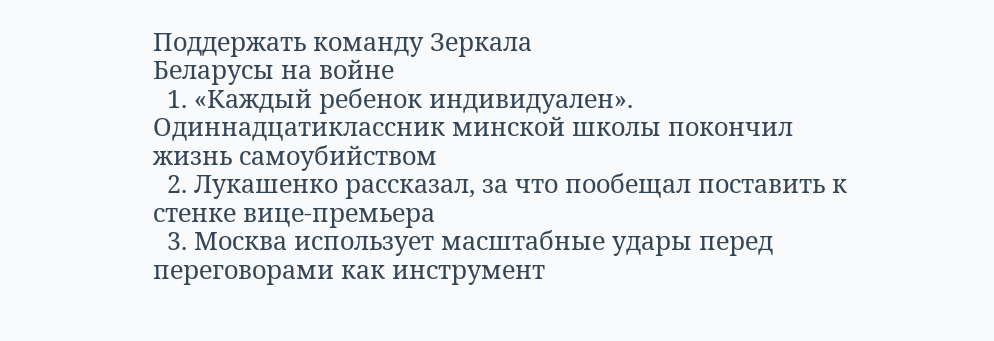Поддержать команду Зеркала
Беларусы на войне
  1. «Каждый ребенок индивидуален». Одиннадцатиклассник минской школы покончил жизнь самоубийством
  2. Лукашенко рассказал, за что пообещал поставить к стенке вице-премьера
  3. Москва использует масштабные удары перед переговорами как инструмент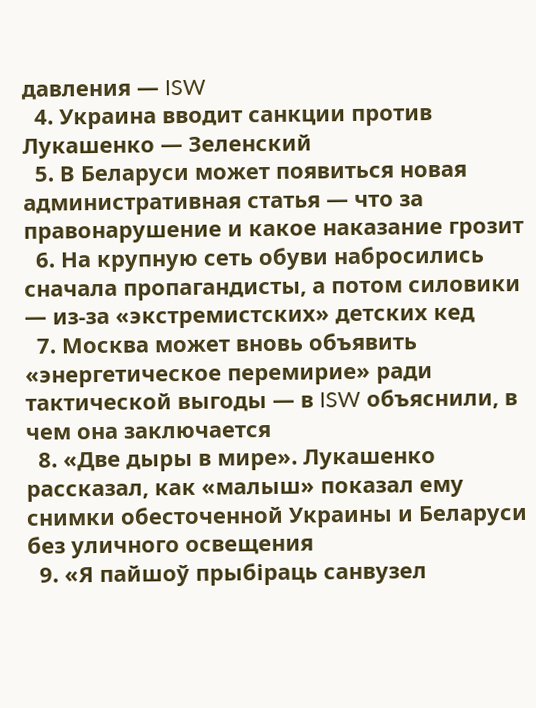давления — ISW
  4. Украина вводит санкции против Лукашенко — Зеленский
  5. В Беларуси может появиться новая административная статья — что за правонарушение и какое наказание грозит
  6. На крупную сеть обуви набросились сначала пропагандисты, а потом силовики — из-за «экстремистских» детских кед
  7. Москва может вновь объявить «энергетическое перемирие» ради тактической выгоды — в ISW объяснили, в чем она заключается
  8. «Две дыры в мире». Лукашенко рассказал, как «малыш» показал ему снимки обесточенной Украины и Беларуси без уличного освещения
  9. «Я пайшоў прыбіраць санвузел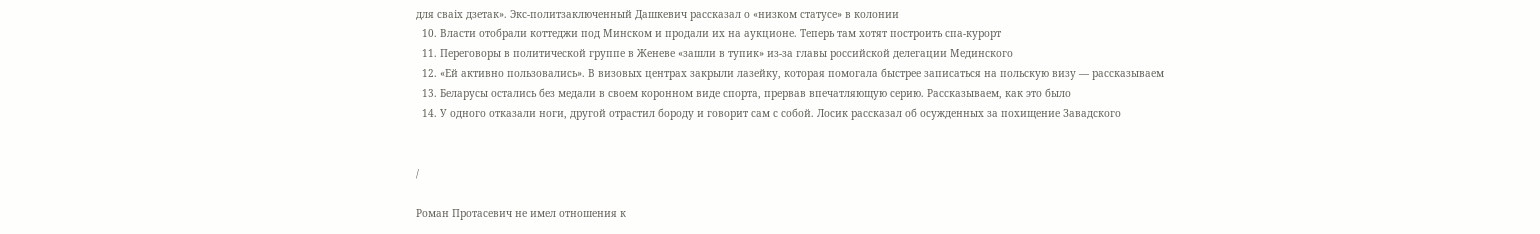для сваіх дзетак». Экс-политзаключенный Дашкевич рассказал о «низком статусе» в колонии
  10. Власти отобрали коттеджи под Минском и продали их на аукционе. Теперь там хотят построить спа-курорт
  11. Переговоры в политической группе в Женеве «зашли в тупик» из-за главы российской делегации Мединского
  12. «Ей активно пользовались». В визовых центрах закрыли лазейку, которая помогала быстрее записаться на польскую визу — рассказываем
  13. Беларусы остались без медали в своем коронном виде спорта, прервав впечатляющую серию. Рассказываем, как это было
  14. У одного отказали ноги, другой отрастил бороду и говорит сам с собой. Лосик рассказал об осужденных за похищение Завадского


/

Роман Протасевич не имел отношения к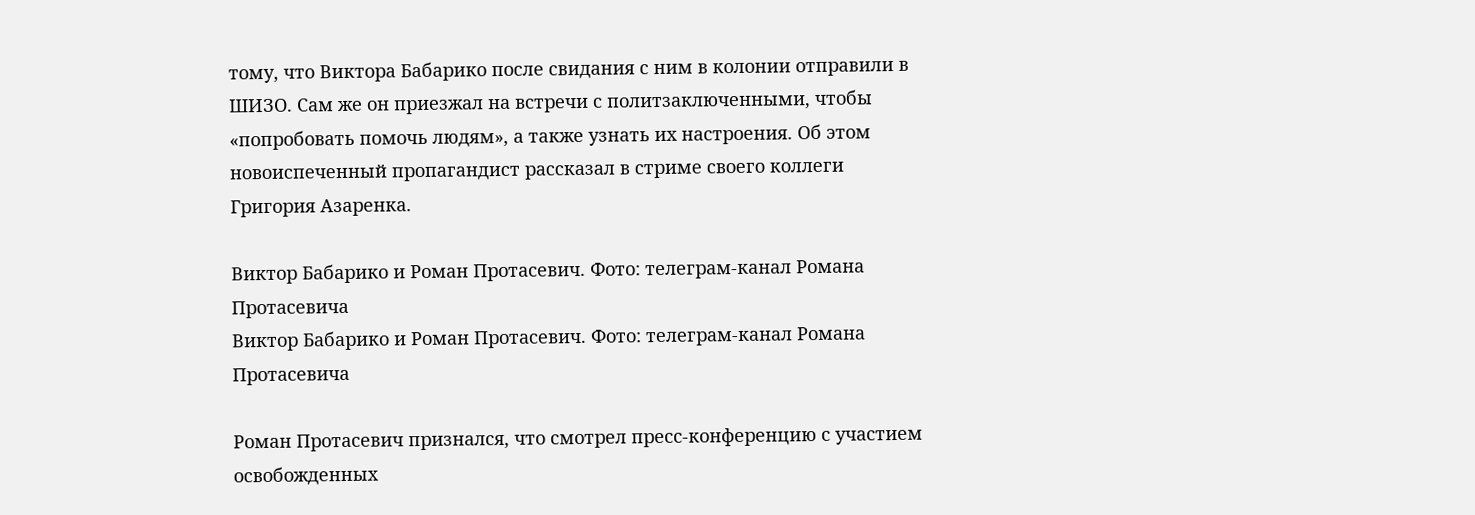тому, что Виктора Бабарико после свидания с ним в колонии отправили в ШИЗО. Сам же он приезжал на встречи с политзаключенными, чтобы «попробовать помочь людям», а также узнать их настроения. Об этом новоиспеченный пропагандист рассказал в стриме своего коллеги Григория Азаренка.

Виктор Бабарико и Роман Протасевич. Фото: телеграм-канал Романа Протасевича
Виктор Бабарико и Роман Протасевич. Фото: телеграм-канал Романа Протасевича

Роман Протасевич признался, что смотрел пресс-конференцию с участием освобожденных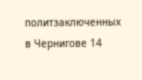политзаключенных в Чернигове 14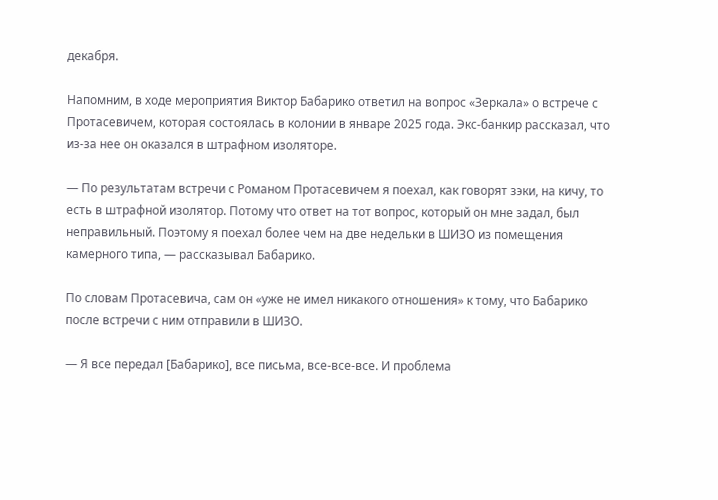декабря.

Напомним, в ходе мероприятия Виктор Бабарико ответил на вопрос «Зеркала» о встрече с Протасевичем, которая состоялась в колонии в январе 2025 года. Экс-банкир рассказал, что из-за нее он оказался в штрафном изоляторе.

— По результатам встречи с Романом Протасевичем я поехал, как говорят зэки, на кичу, то есть в штрафной изолятор. Потому что ответ на тот вопрос, который он мне задал, был неправильный. Поэтому я поехал более чем на две недельки в ШИЗО из помещения камерного типа, — рассказывал Бабарико.

По словам Протасевича, сам он «уже не имел никакого отношения» к тому, что Бабарико после встречи с ним отправили в ШИЗО.

— Я все передал [Бабарико], все письма, все-все-все. И проблема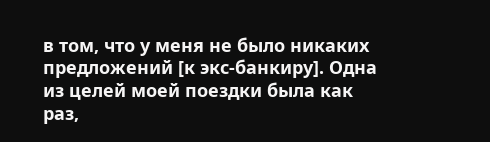в том, что у меня не было никаких предложений [к экс-банкиру]. Одна из целей моей поездки была как раз,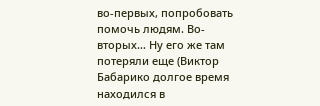во-первых, попробовать помочь людям. Во-вторых… Ну его же там потеряли еще (Виктор Бабарико долгое время находился в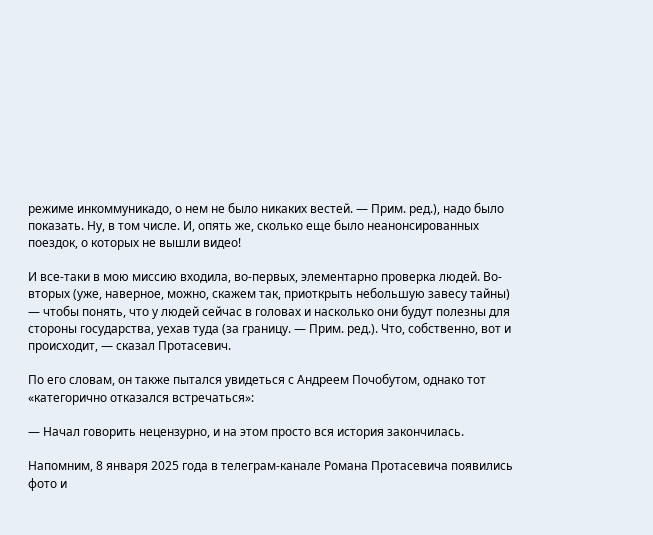режиме инкоммуникадо, о нем не было никаких вестей. — Прим. ред.), надо было показать. Ну, в том числе. И, опять же, сколько еще было неанонсированных поездок, о которых не вышли видео!

И все-таки в мою миссию входила, во-первых, элементарно проверка людей. Во-вторых (уже, наверное, можно, скажем так, приоткрыть небольшую завесу тайны) — чтобы понять, что у людей сейчас в головах и насколько они будут полезны для стороны государства, уехав туда (за границу. — Прим. ред.). Что, собственно, вот и происходит, — сказал Протасевич.

По его словам, он также пытался увидеться с Андреем Почобутом, однако тот «категорично отказался встречаться»:

— Начал говорить нецензурно, и на этом просто вся история закончилась.

Напомним, 8 января 2025 года в телеграм-канале Романа Протасевича появились фото и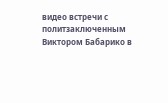видео встречи с политзаключенным Виктором Бабарико в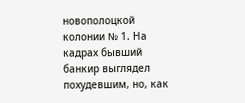новополоцкой колонии № 1. На кадрах бывший банкир выглядел похудевшим, но, как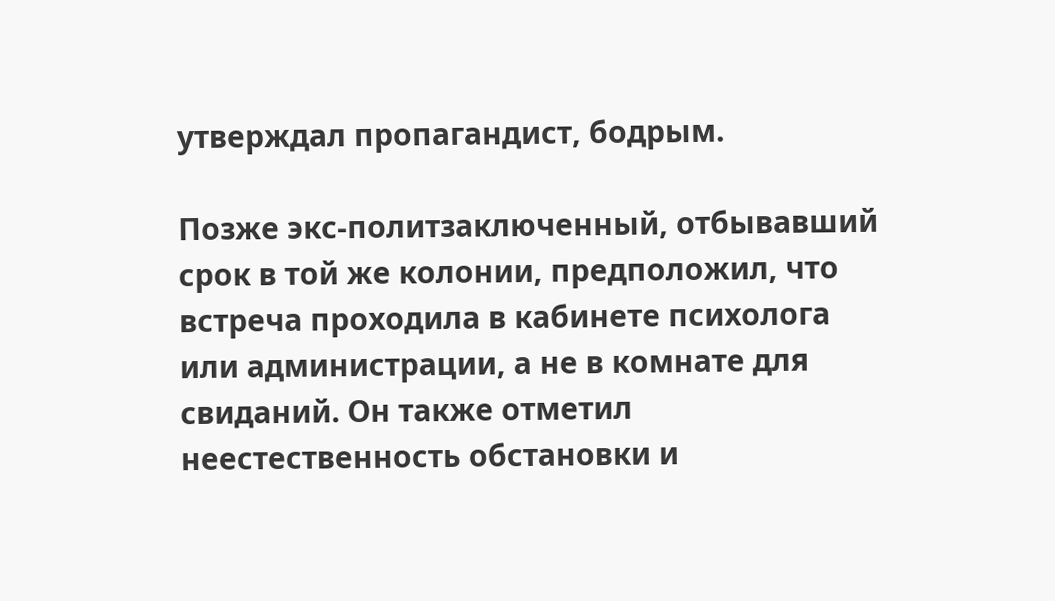утверждал пропагандист, бодрым.

Позже экс-политзаключенный, отбывавший срок в той же колонии, предположил, что встреча проходила в кабинете психолога или администрации, а не в комнате для свиданий. Он также отметил неестественность обстановки и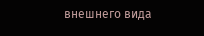внешнего вида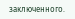заключенного.